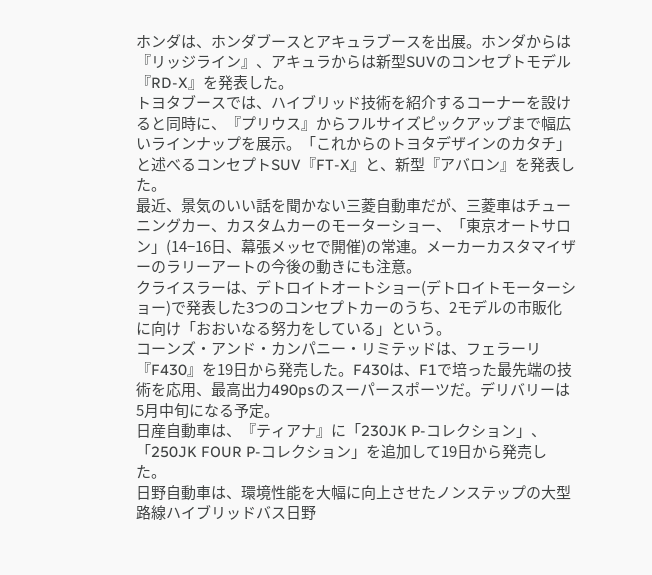ホンダは、ホンダブースとアキュラブースを出展。ホンダからは『リッジライン』、アキュラからは新型SUVのコンセプトモデル『RD-X』を発表した。
トヨタブースでは、ハイブリッド技術を紹介するコーナーを設けると同時に、『プリウス』からフルサイズピックアップまで幅広いラインナップを展示。「これからのトヨタデザインのカタチ」と述べるコンセプトSUV『FT-X』と、新型『アバロン』を発表した。
最近、景気のいい話を聞かない三菱自動車だが、三菱車はチューニングカー、カスタムカーのモーターショー、「東京オートサロン」(14−16日、幕張メッセで開催)の常連。メーカーカスタマイザーのラリーアートの今後の動きにも注意。
クライスラーは、デトロイトオートショー(デトロイトモーターショー)で発表した3つのコンセプトカーのうち、2モデルの市販化に向け「おおいなる努力をしている」という。
コーンズ・アンド・カンパニー・リミテッドは、フェラーリ『F430』を19日から発売した。F430は、F1で培った最先端の技術を応用、最高出力490psのスーパースポーツだ。デリバリーは5月中旬になる予定。
日産自動車は、『ティアナ』に「230JK P-コレクション」、「250JK FOUR P-コレクション」を追加して19日から発売した。
日野自動車は、環境性能を大幅に向上させたノンステップの大型路線ハイブリッドバス日野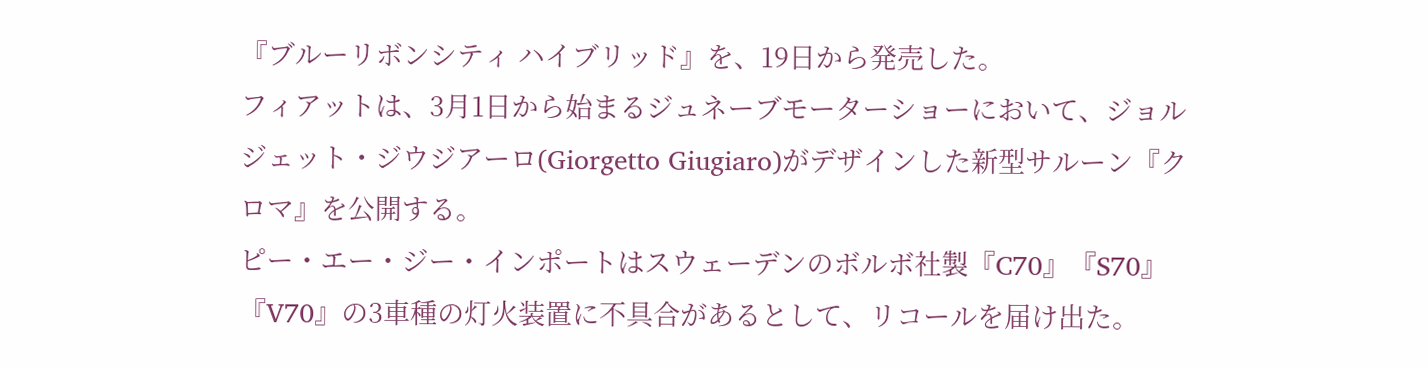『ブルーリボンシティ ハイブリッド』を、19日から発売した。
フィアットは、3月1日から始まるジュネーブモーターショーにおいて、ジョルジェット・ジウジアーロ(Giorgetto Giugiaro)がデザインした新型サルーン『クロマ』を公開する。
ピー・エー・ジー・インポートはスウェーデンのボルボ社製『C70』『S70』『V70』の3車種の灯火装置に不具合があるとして、リコールを届け出た。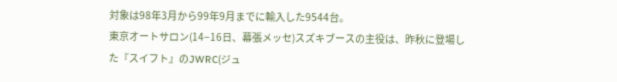対象は98年3月から99年9月までに輸入した9544台。
東京オートサロン(14−16日、幕張メッセ)スズキブースの主役は、昨秋に登場した『スイフト』のJWRC(ジュ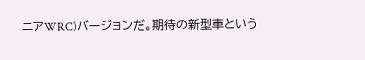ニアWRC)バージョンだ。期待の新型車という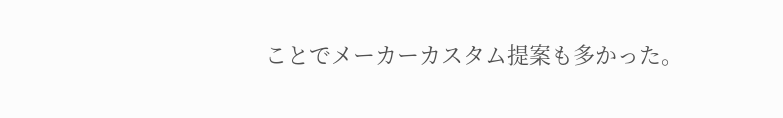ことでメーカーカスタム提案も多かった。